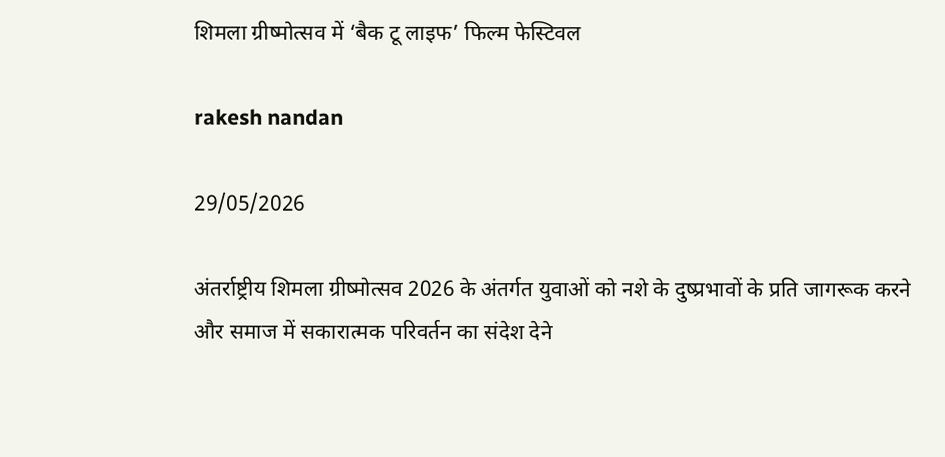शिमला ग्रीष्मोत्सव में ‘बैक टू लाइफ’ फिल्म फेस्टिवल

rakesh nandan

29/05/2026

अंतर्राष्ट्रीय शिमला ग्रीष्मोत्सव 2026 के अंतर्गत युवाओं को नशे के दुष्प्रभावों के प्रति जागरूक करने और समाज में सकारात्मक परिवर्तन का संदेश देने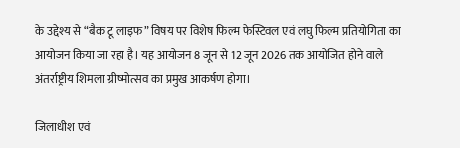के उद्देश्य से “बैक टू लाइफ” विषय पर विशेष फिल्म फेस्टिवल एवं लघु फिल्म प्रतियोगिता का आयोजन किया जा रहा है। यह आयोजन 8 जून से 12 जून 2026 तक आयोजित होने वाले अंतर्राष्ट्रीय शिमला ग्रीष्मोत्सव का प्रमुख आकर्षण होगा।

जिलाधीश एवं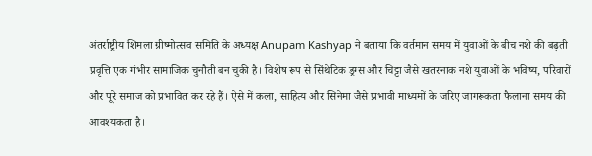अंतर्राष्ट्रीय शिमला ग्रीष्मोत्सव समिति के अध्यक्ष Anupam Kashyap ने बताया कि वर्तमान समय में युवाओं के बीच नशे की बढ़ती प्रवृत्ति एक गंभीर सामाजिक चुनौती बन चुकी है। विशेष रूप से सिंथेटिक ड्रग्स और चिट्टा जैसे खतरनाक नशे युवाओं के भविष्य, परिवारों और पूरे समाज को प्रभावित कर रहे हैं। ऐसे में कला, साहित्य और सिनेमा जैसे प्रभावी माध्यमों के जरिए जागरूकता फैलाना समय की आवश्यकता है।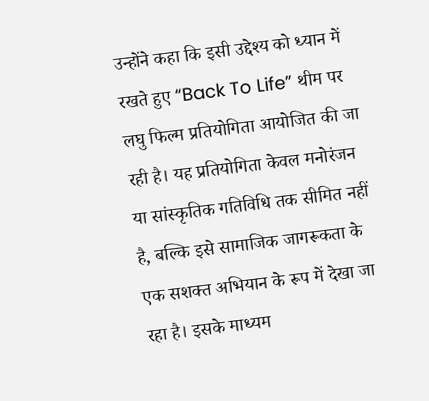उन्होंने कहा कि इसी उद्देश्य को ध्यान में रखते हुए “Back To Life” थीम पर लघु फिल्म प्रतियोगिता आयोजित की जा रही है। यह प्रतियोगिता केवल मनोरंजन या सांस्कृतिक गतिविधि तक सीमित नहीं है, बल्कि इसे सामाजिक जागरूकता के एक सशक्त अभियान के रूप में देखा जा रहा है। इसके माध्यम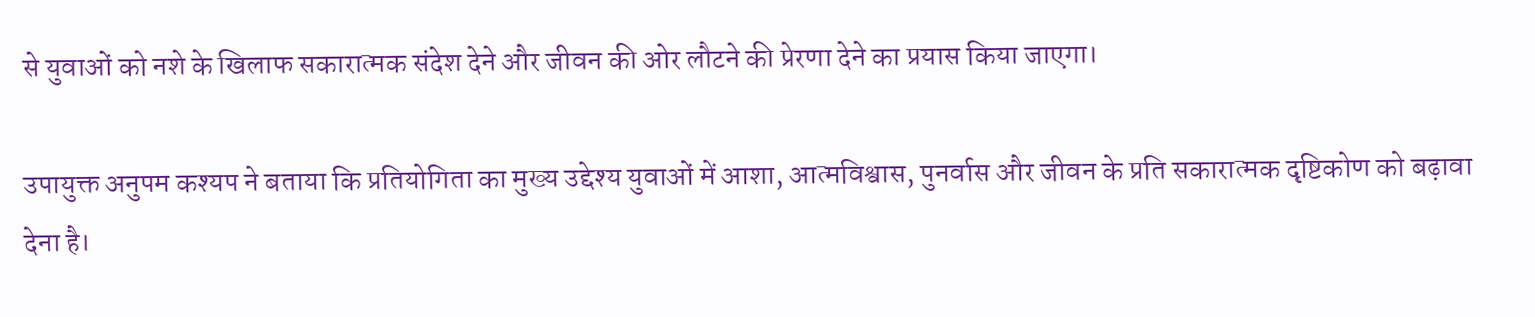से युवाओं को नशे के खिलाफ सकारात्मक संदेश देने और जीवन की ओर लौटने की प्रेरणा देने का प्रयास किया जाएगा।

उपायुक्त अनुपम कश्यप ने बताया कि प्रतियोगिता का मुख्य उद्देश्य युवाओं में आशा, आत्मविश्वास, पुनर्वास और जीवन के प्रति सकारात्मक दृष्टिकोण को बढ़ावा देना है।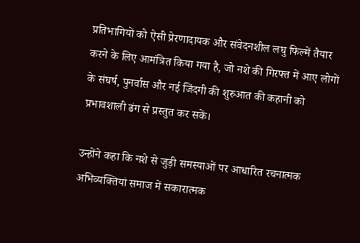प्रतिभागियों को ऐसी प्रेरणादायक और संवेदनशील लघु फिल्में तैयार करने के लिए आमंत्रित किया गया है, जो नशे की गिरफ्त में आए लोगों के संघर्ष, पुनर्वास और नई जिंदगी की शुरुआत की कहानी को प्रभावशाली ढंग से प्रस्तुत कर सकें।

उन्होंने कहा कि नशे से जुड़ी समस्याओं पर आधारित रचनात्मक अभिव्यक्तियां समाज में सकारात्मक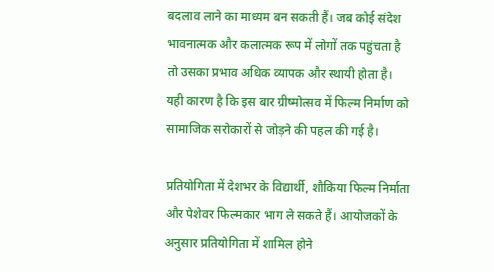बदलाव लाने का माध्यम बन सकती हैं। जब कोई संदेश भावनात्मक और कलात्मक रूप में लोगों तक पहुंचता है तो उसका प्रभाव अधिक व्यापक और स्थायी होता है। यही कारण है कि इस बार ग्रीष्मोत्सव में फिल्म निर्माण को सामाजिक सरोकारों से जोड़ने की पहल की गई है।

प्रतियोगिता में देशभर के विद्यार्थी, शौकिया फिल्म निर्माता और पेशेवर फिल्मकार भाग ले सकते हैं। आयोजकों के अनुसार प्रतियोगिता में शामिल होने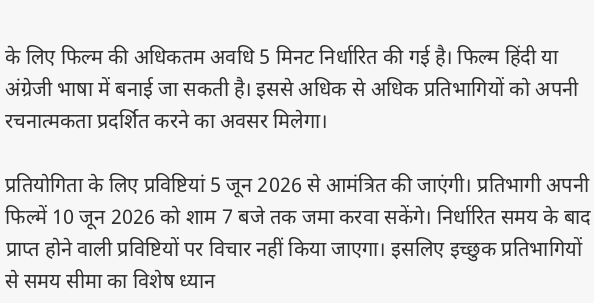के लिए फिल्म की अधिकतम अवधि 5 मिनट निर्धारित की गई है। फिल्म हिंदी या अंग्रेजी भाषा में बनाई जा सकती है। इससे अधिक से अधिक प्रतिभागियों को अपनी रचनात्मकता प्रदर्शित करने का अवसर मिलेगा।

प्रतियोगिता के लिए प्रविष्टियां 5 जून 2026 से आमंत्रित की जाएंगी। प्रतिभागी अपनी फिल्में 10 जून 2026 को शाम 7 बजे तक जमा करवा सकेंगे। निर्धारित समय के बाद प्राप्त होने वाली प्रविष्टियों पर विचार नहीं किया जाएगा। इसलिए इच्छुक प्रतिभागियों से समय सीमा का विशेष ध्यान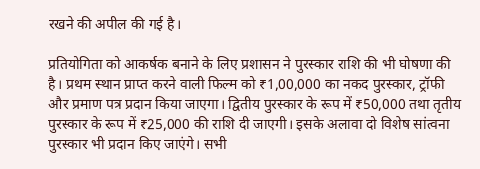रखने की अपील की गई है।

प्रतियोगिता को आकर्षक बनाने के लिए प्रशासन ने पुरस्कार राशि की भी घोषणा की है। प्रथम स्थान प्राप्त करने वाली फिल्म को ₹1,00,000 का नकद पुरस्कार, ट्रॉफी और प्रमाण पत्र प्रदान किया जाएगा। द्वितीय पुरस्कार के रूप में ₹50,000 तथा तृतीय पुरस्कार के रूप में ₹25,000 की राशि दी जाएगी। इसके अलावा दो विशेष सांत्वना पुरस्कार भी प्रदान किए जाएंगे। सभी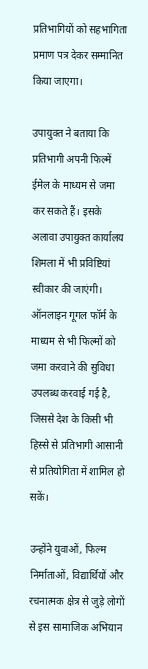प्रतिभागियों को सहभागिता प्रमाण पत्र देकर सम्मानित किया जाएगा।

उपायुक्त ने बताया कि प्रतिभागी अपनी फिल्में ईमेल के माध्यम से जमा कर सकते हैं। इसके अलावा उपायुक्त कार्यालय शिमला में भी प्रविष्टियां स्वीकार की जाएंगी। ऑनलाइन गूगल फॉर्म के माध्यम से भी फिल्मों को जमा करवाने की सुविधा उपलब्ध करवाई गई है, जिससे देश के किसी भी हिस्से से प्रतिभागी आसानी से प्रतियोगिता में शामिल हो सकें।

उन्होंने युवाओं, फिल्म निर्माताओं, विद्यार्थियों और रचनात्मक क्षेत्र से जुड़े लोगों से इस सामाजिक अभियान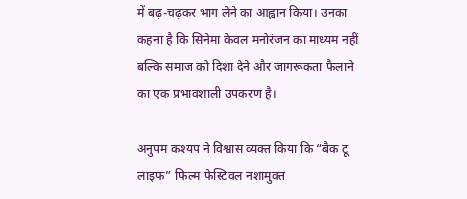में बढ़-चढ़कर भाग लेने का आह्वान किया। उनका कहना है कि सिनेमा केवल मनोरंजन का माध्यम नहीं बल्कि समाज को दिशा देने और जागरूकता फैलाने का एक प्रभावशाली उपकरण है।

अनुपम कश्यप ने विश्वास व्यक्त किया कि “बैक टू लाइफ” फिल्म फेस्टिवल नशामुक्त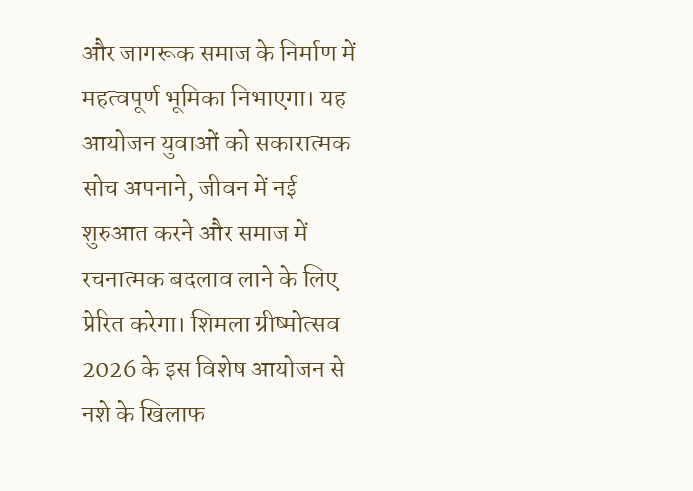और जागरूक समाज के निर्माण में महत्वपूर्ण भूमिका निभाएगा। यह आयोजन युवाओं को सकारात्मक सोच अपनाने, जीवन में नई शुरुआत करने और समाज में रचनात्मक बदलाव लाने के लिए प्रेरित करेगा। शिमला ग्रीष्मोत्सव 2026 के इस विशेष आयोजन से नशे के खिलाफ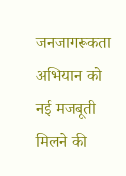जनजागरूकता अभियान को नई मजबूती मिलने की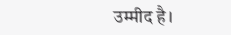उम्मीद है।